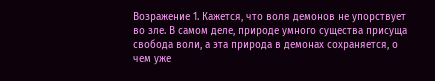Возражение 1. Кажется, что воля демонов не упорствует во зле. В самом деле, природе умного существа присуща свобода воли, а эта природа в демонах сохраняется, о чем уже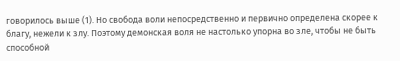говорилось выше (1). Но свобода воли непосредственно и первично определена скорее к благу, нежели к злу. Поэтому демонская воля не настолько упорна во зле, чтобы не быть способной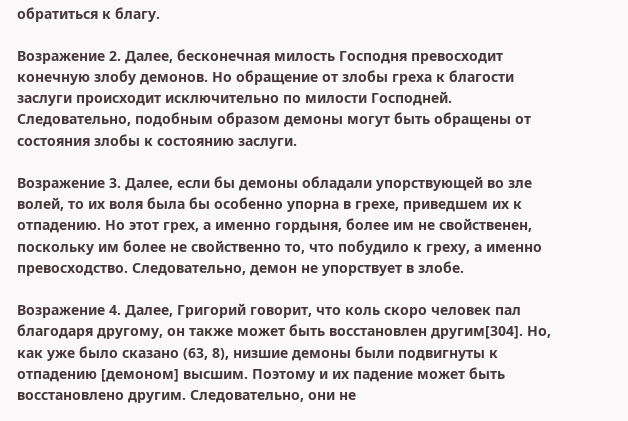обратиться к благу.

Возражение 2. Далее, бесконечная милость Господня превосходит конечную злобу демонов. Но обращение от злобы греха к благости заслуги происходит исключительно по милости Господней. Следовательно, подобным образом демоны могут быть обращены от состояния злобы к состоянию заслуги.

Возражение 3. Далее, если бы демоны обладали упорствующей во зле волей, то их воля была бы особенно упорна в грехе, приведшем их к отпадению. Но этот грех, а именно гордыня, более им не свойственен, поскольку им более не свойственно то, что побудило к греху, а именно превосходство. Следовательно, демон не упорствует в злобе.

Возражение 4. Далее, Григорий говорит, что коль скоро человек пал благодаря другому, он также может быть восстановлен другим[304]. Но, как уже было сказано (63, 8), низшие демоны были подвигнуты к отпадению [демоном] высшим. Поэтому и их падение может быть восстановлено другим. Следовательно, они не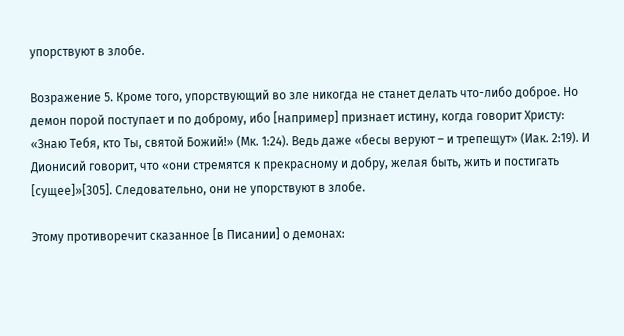упорствуют в злобе.

Возражение 5. Кроме того, упорствующий во зле никогда не станет делать что-либо доброе. Но демон порой поступает и по доброму, ибо [например] признает истину, когда говорит Христу: «Знаю Тебя, кто Ты, святой Божий!» (Мк. 1:24). Ведь даже «бесы веруют – и трепещут» (Иак. 2:19). И Дионисий говорит, что «они стремятся к прекрасному и добру, желая быть, жить и постигать [сущее]»[305]. Следовательно, они не упорствуют в злобе.

Этому противоречит сказанное [в Писании] о демонах: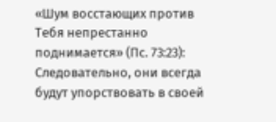«Шум восстающих против Тебя непрестанно поднимается» (Пс. 73:23): Следовательно, они всегда будут упорствовать в своей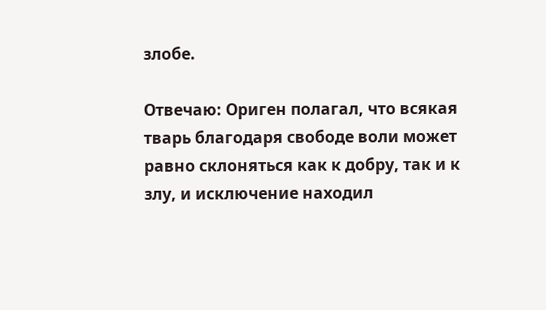злобе.

Отвечаю: Ориген полагал, что всякая тварь благодаря свободе воли может равно склоняться как к добру, так и к злу, и исключение находил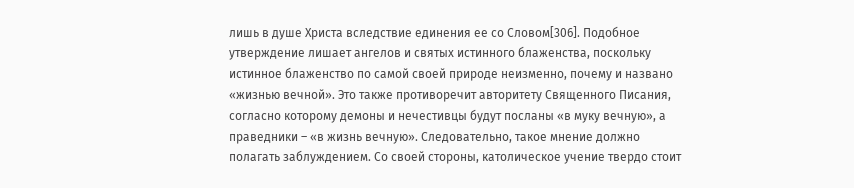лишь в душе Христа вследствие единения ее со Словом[306]. Подобное утверждение лишает ангелов и святых истинного блаженства, поскольку истинное блаженство по самой своей природе неизменно, почему и названо «жизнью вечной». Это также противоречит авторитету Священного Писания, согласно которому демоны и нечестивцы будут посланы «в муку вечную», а праведники – «в жизнь вечную». Следовательно, такое мнение должно полагать заблуждением. Со своей стороны, католическое учение твердо стоит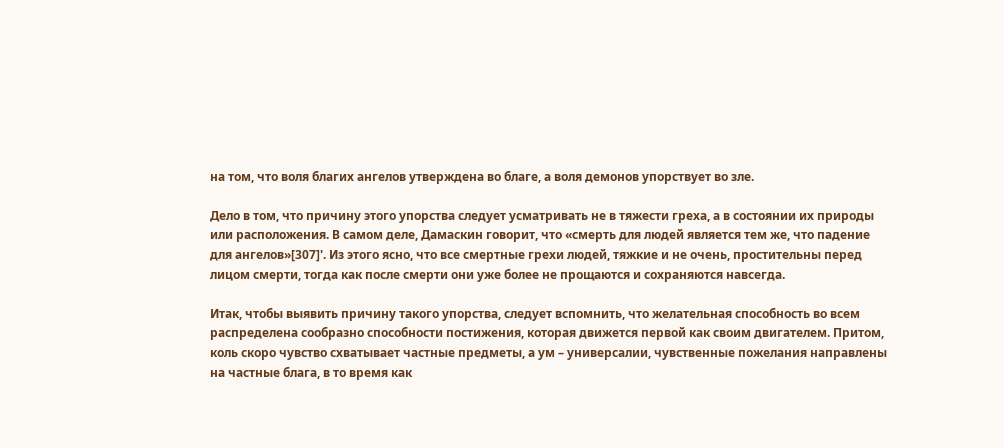на том, что воля благих ангелов утверждена во благе, а воля демонов упорствует во зле.

Дело в том, что причину этого упорства следует усматривать не в тяжести греха, а в состоянии их природы или расположения. В самом деле, Дамаскин говорит, что «смерть для людей является тем же, что падение для ангелов»[307]'. Из этого ясно, что все смертные грехи людей, тяжкие и не очень, простительны перед лицом смерти, тогда как после смерти они уже более не прощаются и сохраняются навсегда.

Итак, чтобы выявить причину такого упорства, следует вспомнить, что желательная способность во всем распределена сообразно способности постижения, которая движется первой как своим двигателем. Притом, коль скоро чувство схватывает частные предметы, а ум – универсалии, чувственные пожелания направлены на частные блага, в то время как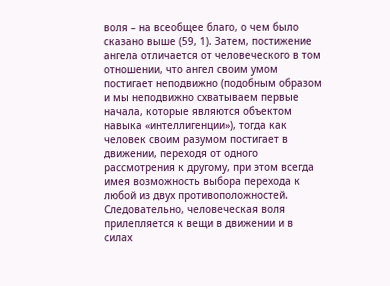воля – на всеобщее благо, о чем было сказано выше (59, 1). Затем, постижение ангела отличается от человеческого в том отношении, что ангел своим умом постигает неподвижно (подобным образом и мы неподвижно схватываем первые начала, которые являются объектом навыка «интеллигенции»), тогда как человек своим разумом постигает в движении, переходя от одного рассмотрения к другому, при этом всегда имея возможность выбора перехода к любой из двух противоположностей. Следовательно, человеческая воля прилепляется к вещи в движении и в силах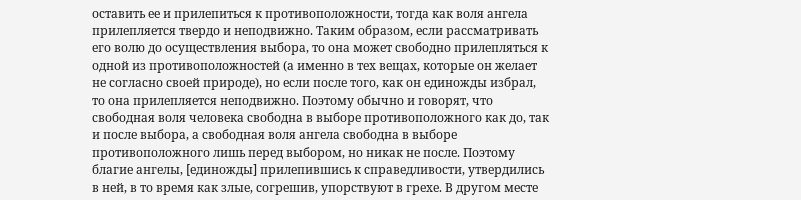оставить ее и прилепиться к противоположности, тогда как воля ангела прилепляется твердо и неподвижно. Таким образом, если рассматривать его волю до осуществления выбора, то она может свободно прилепляться к одной из противоположностей (а именно в тех вещах, которые он желает не согласно своей природе), но если после того, как он единожды избрал, то она прилепляется неподвижно. Поэтому обычно и говорят, что свободная воля человека свободна в выборе противоположного как до, так и после выбора, а свободная воля ангела свободна в выборе противоположного лишь перед выбором, но никак не после. Поэтому благие ангелы, [единожды] прилепившись к справедливости, утвердились в ней, в то время как злые, согрешив, упорствуют в грехе. В другом месте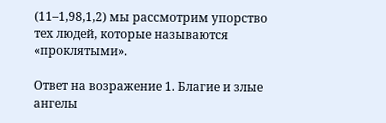(11–1,98,1,2) мы рассмотрим упорство тех людей, которые называются «проклятыми».

Ответ на возражение 1. Благие и злые ангелы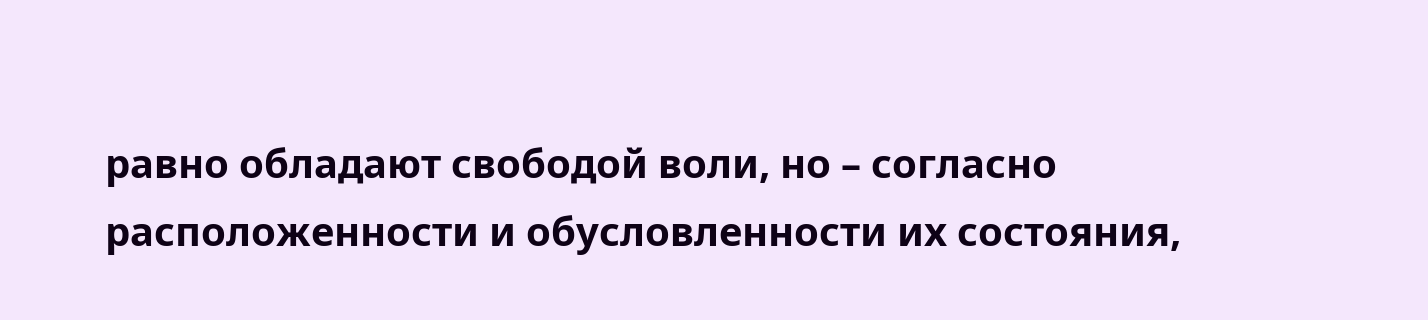равно обладают свободой воли, но – согласно расположенности и обусловленности их состояния,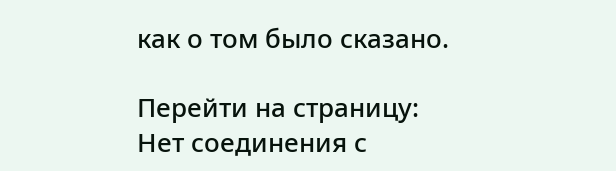как о том было сказано.

Перейти на страницу:
Нет соединения с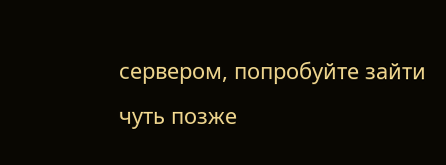сервером, попробуйте зайти чуть позже